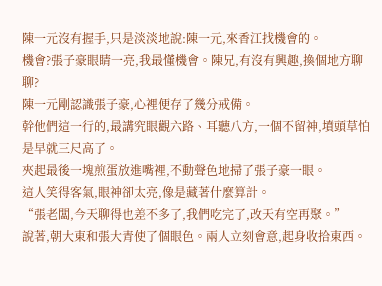陳一元沒有握手,只是淡淡地說:陳一元,來香江找機會的。
機會?張子豪眼睛一亮,我最懂機會。陳兄,有沒有興趣,換個地方聊聊?
陳一元剛認識張子豪,心裡便存了幾分戒備。
幹他們這一行的,最講究眼觀六路、耳聽八方,一個不留神,墳頭草怕是早就三尺高了。
夾起最後一塊煎蛋放進嘴裡,不動聲色地掃了張子豪一眼。
這人笑得客氣,眼神卻太亮,像是藏著什麼算計。
“張老闆,今天聊得也差不多了,我們吃完了,改天有空再聚。”
說著,朝大東和張大青使了個眼色。兩人立刻會意,起身收拾東西。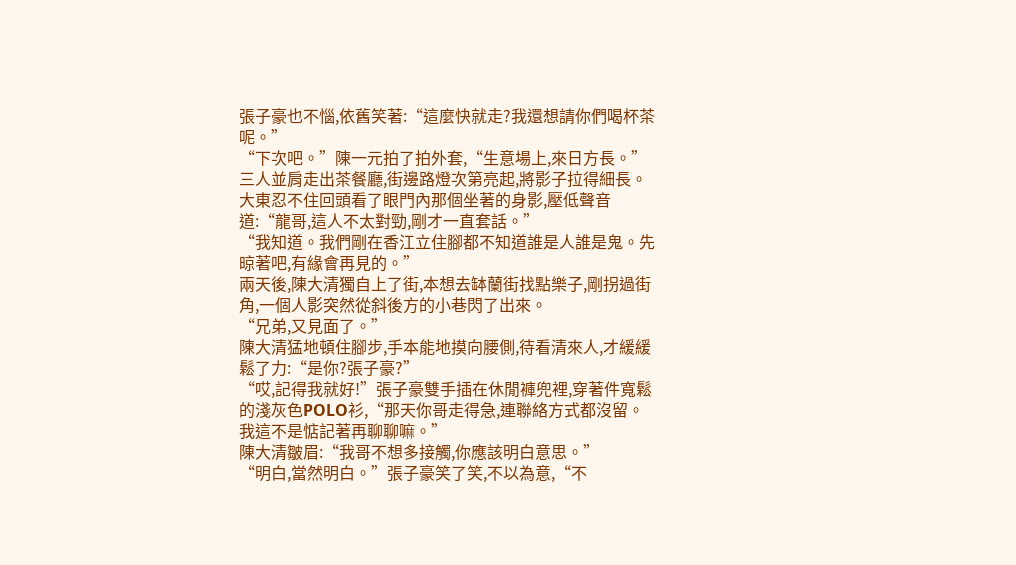張子豪也不惱,依舊笑著:“這麼快就走?我還想請你們喝杯茶呢。”
“下次吧。”陳一元拍了拍外套,“生意場上,來日方長。”
三人並肩走出茶餐廳,街邊路燈次第亮起,將影子拉得細長。
大東忍不住回頭看了眼門內那個坐著的身影,壓低聲音道:“龍哥,這人不太對勁,剛才一直套話。”
“我知道。我們剛在香江立住腳都不知道誰是人誰是鬼。先晾著吧,有緣會再見的。”
兩天後,陳大清獨自上了街,本想去缽蘭街找點樂子,剛拐過街角,一個人影突然從斜後方的小巷閃了出來。
“兄弟,又見面了。”
陳大清猛地頓住腳步,手本能地摸向腰側,待看清來人,才緩緩鬆了力:“是你?張子豪?”
“哎,記得我就好!”張子豪雙手插在休閒褲兜裡,穿著件寬鬆的淺灰色POLO衫,“那天你哥走得急,連聯絡方式都沒留。我這不是惦記著再聊聊嘛。”
陳大清皺眉:“我哥不想多接觸,你應該明白意思。”
“明白,當然明白。”張子豪笑了笑,不以為意,“不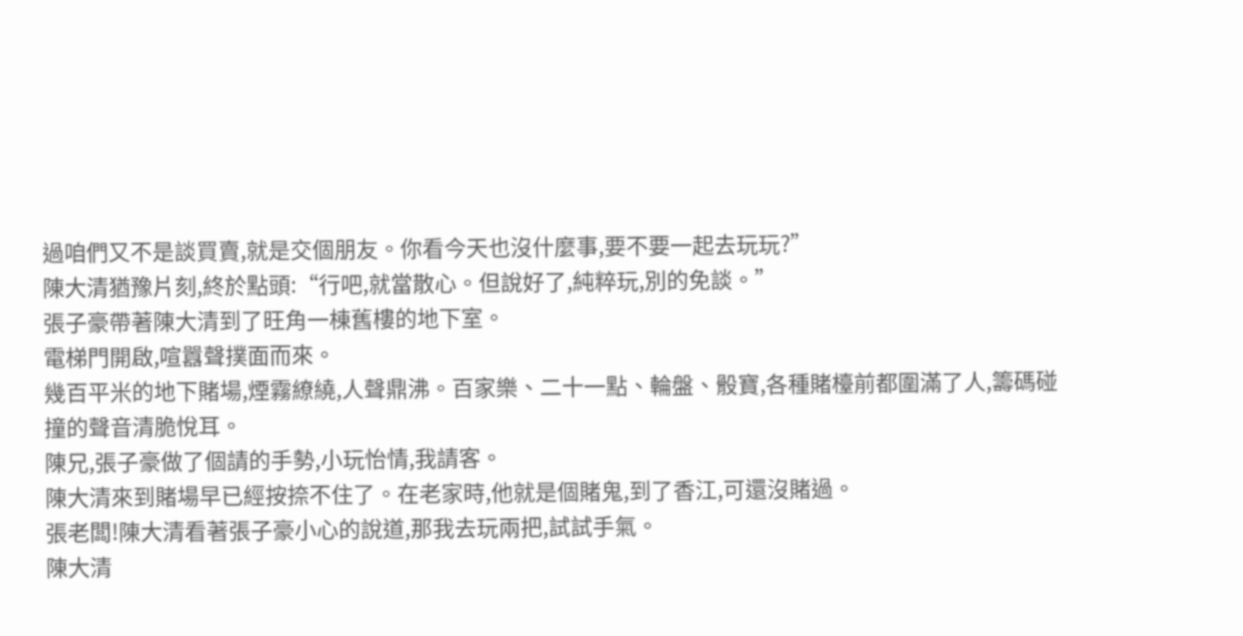過咱們又不是談買賣,就是交個朋友。你看今天也沒什麼事,要不要一起去玩玩?”
陳大清猶豫片刻,終於點頭:“行吧,就當散心。但說好了,純粹玩,別的免談。”
張子豪帶著陳大清到了旺角一棟舊樓的地下室。
電梯門開啟,喧囂聲撲面而來。
幾百平米的地下賭場,煙霧繚繞,人聲鼎沸。百家樂、二十一點、輪盤、骰寶,各種賭檯前都圍滿了人,籌碼碰撞的聲音清脆悅耳。
陳兄,張子豪做了個請的手勢,小玩怡情,我請客。
陳大清來到賭場早已經按捺不住了。在老家時,他就是個賭鬼,到了香江,可還沒賭過。
張老闆!陳大清看著張子豪小心的說道,那我去玩兩把,試試手氣。
陳大清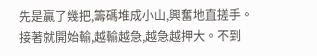先是贏了幾把,籌碼堆成小山,興奮地直搓手。
接著就開始輸,越輸越急,越急越押大。不到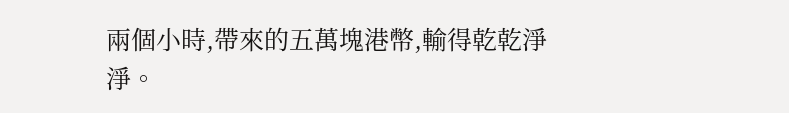兩個小時,帶來的五萬塊港幣,輸得乾乾淨淨。